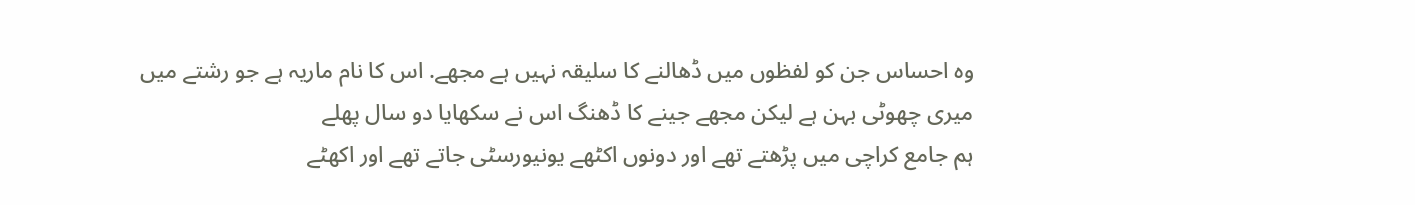وہ احساس جن کو لفظوں میں ڈھالنے کا سلیقہ نہیں ہے مجھے. اس کا نام ماریہ ہے جو رشتے میں میری چھوٹی بہن ہے لیکن مجهے جینے کا ڈهنگ اس نے سکھایا دو سال پهلے
ہم جامع کراچی میں پڑهتے تهے اور دونوں اکٹھے یونیورسٹی جاتے تهے اور اکهٹے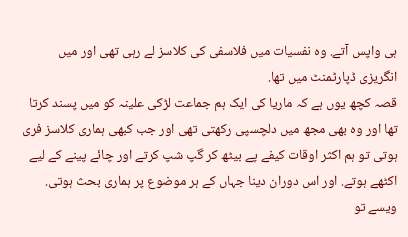ہی واپس آتے. وہ نفسیات میں فلاسفی کی کلاسز لے رہی تهی اور میں انگریزی ڈپارٹمنٹ میں تها.
قصہ کچھ یوں ہے کہ ماریا کی ایک ہم جماعت لڑکی علینہ کو میں پسند کرتا تها اور وہ بهی مجھ میں دلچسپی رکھتی تھی اور جب کبهی ہماری کلاسز فری ہوتی تو ہم اکثر اوقات کیفے پے بیٹھ کر گپ شپ کرتے اور چائے پینے کے لیے اکٹھے ہوتے. اور اس دوران دینا جہاں کے ہر موضوع پر ہماری بحث ہوتی. ویسے تو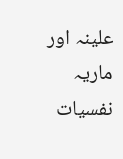علینہ اور ماریہ نفسیات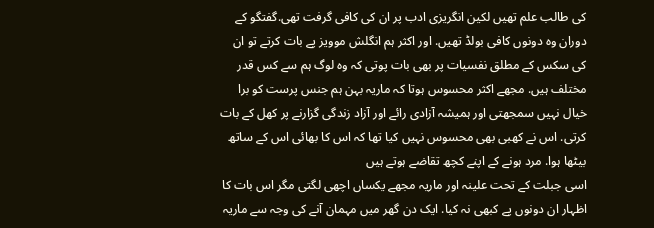کی طالب علم تهیں لکین انگریزی ادب پر ان کی کافی گرفت تهی.گفتگو کے دوران وہ دونوں کافی بولڈ تهیں. اور اکثر ہم انگلش موویز پے بات کرتے تو ان کی سکس کے مطلق نفسیات پر بهی بات پوتی کہ وە لوگ ہم سے کس قدر مختلف ہیں. مجهے اکثر محسوس ہوتا کہ ماریہ بہن ہم جنس پرست کو برا خیال نہیں سمجهتی اور ہمیشہ آزادی رائے اور آزاد زندگی گزارنے پر کهل کے بات کرتی. اس نے کهبی بهی محسوس نہیں کیا تها کہ اس کا بھائی اس کے ساتھ بیٹھا ہوا. مرد ہونے کے اپنے کچھ تقاضے ہوتے ہیں
اسی جبلت کے تحت علینہ اور ماریہ مجهے یکساں اچھی لگتی مگر اس بات کا اظہار ان دونوں پے کبهی نہ کیا. ایک دن گهر میں مہمان آنے کی وجہ سے ماریہ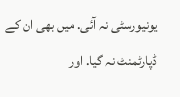یونیورسٹی نہ آئی. میں بهی ان کے ڈپارٹمنٹ نہ گیا. اور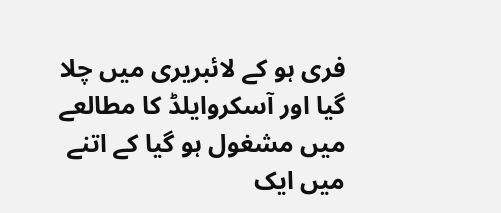فری ہو کے لائبریری میں چلا گیا اور آسکروایلڈ کا مطالعے میں مشغول ہو گیا کے اتنے میں ایک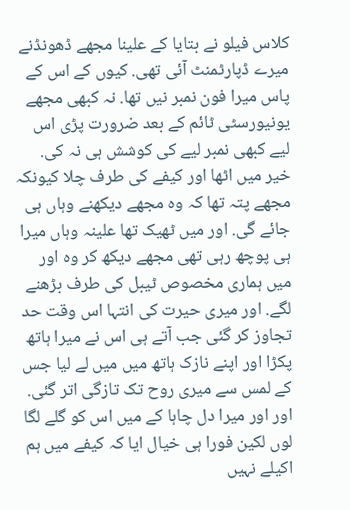کلاس فیلو نے بتایا کے علینا مجهے ڈھونڈنے میرے ڈپارٹمنٹ آئی تهی. کیوں کے اس کے پاس میرا فون نمبر نیں تها. نہ کبهی مجهے یونیورسٹی ٹائم کے بعد ضرورت پڑی اس لیے کبھی نمبر لیے کی کوشش ہی نہ کی. خیر میں اٹها اور کیفے کی طرف چلا کیونکہ مجهے پتہ تها کہ وہ مجهے دیکهنے وہاں ہی جائے گی. اور میں ٹھیک تها علینہ وہاں میرا ہی پوچھ رہی تھی مجهے دیکھ کر وہ اور میں ہماری مخصوص ٹیبل کی طرف بڑهنے لگے. اور میری حیرت کی انتہا اس وقت حد تجاوز کر گئی جب آتے ہی اس نے میرا ہاتھ پکڑا اور اپنے نازک ہاتھ میں میں لے لیا جس کے لمس سے میری روح تک تازگی اتر گئی. اور اور میرا دل چاہا کے میں اس کو گلے لگا لوں لکین فورا ہی خیال ایا کہ کیفے میں ہم اکیلے نہیں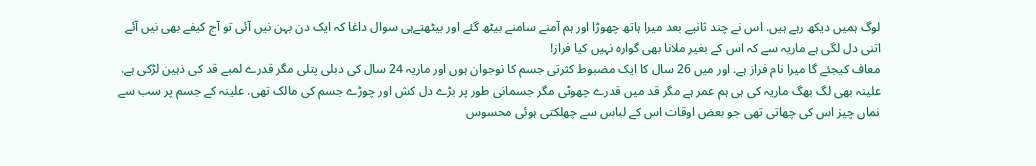لوگ ہمیں دیکھ رہے ہیں. اس نے چند ثانیے بعد میرا ہاتھ چهوڑا اور ہم آمنے سامنے بیٹھ گئے اور بیٹھتےہی سوال داغا کہ ایک دن بہن نیں آئی تو آج کیفے بهی نیں آئے اتنی دل لگی ہے ماریہ سے کہ اس کے بغیر ملانا بهی گوارہ نہیں کیا فراز!
معاف کیجئے گا میرا نام فراز ہے. اور میں 26 سال کا ایک مضبوط کثرتی جسم کا نوجوان ہوں اور ماریہ 24 سال کی دبلی پتلی مگر قدرے لمبے قد کی ذہین لڑکی ہے. علینہ بهی لگ بهگ ماریہ کی ہی ہم عمر ہے مگر قد میں قدرے چهوٹی مگر جسمانی طور پر بڑے دل کش اور چوڑے جسم کی مالک تهی. علینہ کے جسم پر سب سے نماں چیز اس کی چھاتی تهی جو بعض اوقات اس کے لباس سے چھلکتی ہوئی محسوس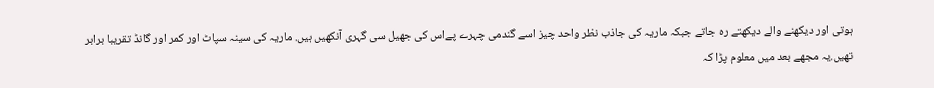ہوتی اور دیکھنے والے دیکھتے رہ جاتے جبکہ ماریہ کی جاذب نظر واحد چیز اسے گندمی چہرے پےاس کی جھیل سی گہری آنکھیں ہیں. ماریہ کی سینہ سپاٹ اور کمر اور گانڈ تقریبا برابر تهیں.یہ مجهے بعد میں معلوم پڑا کہ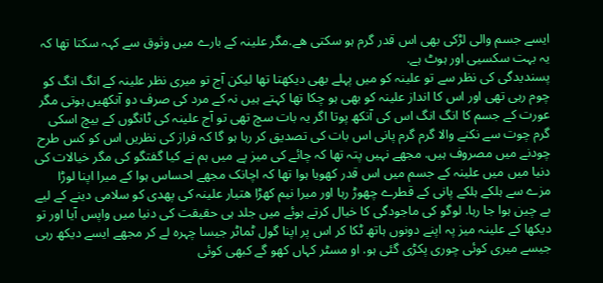ایسے جسم والی لڑکی بهی اس قدر گرم ہو سکتی هے.مگر علینہ کے بارے میں وثوق سے کہہ سکتا تها کہ یہ بہت سکسیی اور ہوٹ ہے.
پسندیدگی کی نظر سے تو علینہ کو میں پہلے بهی دیکهتا تھا لیکن آج تو میری نظر علینہ کے انگ انگ کو چوم رہی تھی اور اس کا انداز علینہ کو بهی ہو چکا تها کہتے ہیں نہ کے مرد کی صرف دو آنکھیں ہوتی مگر عورت کے جسم کا انگ انگ اس کی آنکھ پوتا اگر یہ بات سچ تهی تو آج علینہ کی ٹانگوں کے بیچ اسکی گرم چوت سے نکنے والا گرم گرم پانی اس بات کی تصدیق کر رہا ہو گا کہ فراز کی نظریں اس کو کس طرح چودنے میں مصروف ہیں. مجهے نہیں پتہ تها کہ چائے کی میز پے میں ہم نے کیا گفتگو کی مگر خیالات کی دنیا میں میں علینہ کے جسم میں اس قدر کھویا ہوا تها کہ اچانک مجھے احساس ہوا کے میرا اپنا لوڑا مزے سے ہلکے ہلکے پانی کے قطرے چهوڑ رہا اور میرا نیم کهڑا هتیار علینہ کی پهدی کو سلامی دینے کے لیے بے چین ہوا جا رہا. لوگو کی ماجودگی کا خیال کرتے ہوئے میں جلد ہی حقیقت کی دنیا میں واپس آیا اور تو دیکھا کے علینہ میز پہ اپنے دونوں ہاتھ ٹکا کر اس پر اپنا گول ٹماٹر جیسا چہرہ لے کر مجهے ایسے دیکھ رہی جیسے میری کوئی چوری پکڑی گئی ہو. او مسٹر کہاں کهو گے کبهی کوئی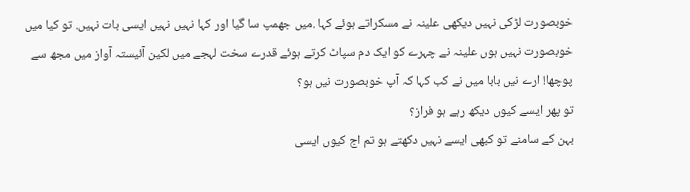خوبصورت لڑکی نہیں دیکھی علینہ نے مسکراتے ہوئے کہا .میں جهمپ سا گیا اور کہا نہیں نہیں ایسی بات نہیں. تو کیا میں خوبصورت نہیں ہوں علینہ نے چہرے کو ایک دم سپاٹ کرتے ہوئے قدرے سخت لہجے میں لکین آئیستہ آواز میں مجھ سے پوچھا! ارے نیں بابا میں نے کب کہا کہ آپ خوبصورت نیں ہو؟
تو پهر ایسے کیوں دیکھ رہے ہو فراز؟
بہن کے سامنے تو کبهی ایسے نہیں دکھتے ہو تم اج کیوں ایسی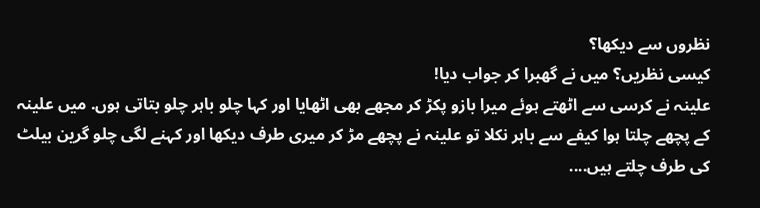نظروں سے دیکھا؟
کیسی نظریں؟ میں نے گھبرا کر جواب دیا!
علینہ نے کرسی سے اٹھتے ہوئے میرا بازو پکڑ کر مجهے بهی اٹھایا اور کہا چلو باہر چلو بتاتی ہوں. میں علینہ کے پچھے چلتا ہوا کیفے سے باہر نکلا تو علینہ نے پچهے مڑ کر میری طرف دیکھا اور کہنے لگی چلو گرین بیلٹ کی طرف چلتے ہیں....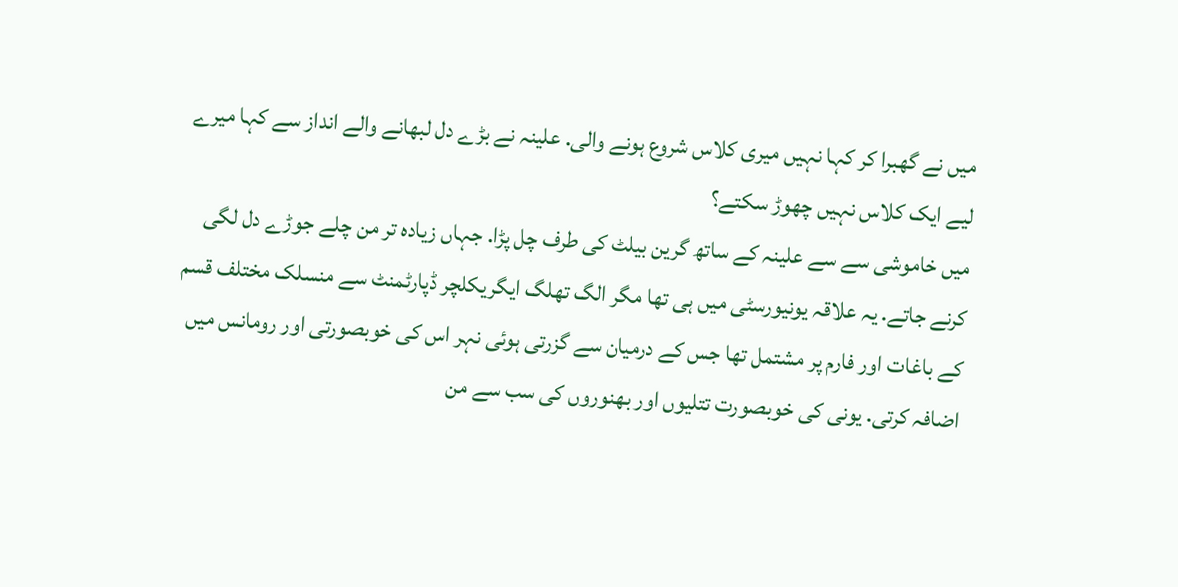میں نے گھبرا کر کہا نہیں میری کلاس شروع ہونے والی. علینہ نے بڑے دل لبھانے والے انداز سے کہا میرے لیے ایک کلاس نہیں چھوڑ سکتے؟
میں خاموشی سے سے علینہ کے ساتھ گرین بیلٹ کی طرف چل پڑا. جہاں زیادہ تر من چلے جوڑے دل لگی کرنے جاتے. یہ علاقہ یونیورسٹی میں ہی تها مگر الگ تھلگ ایگریکلچر ڈپارٹمنٹ سے منسلک مختلف قسم کے باغات اور فارم پر مشتمل تها جس کے درمیان سے گزرتی ہوئی نہر اس کی خوبصورتی اور رومانس میں اضافہ کرتی. یونی کی خوبصورت تتلیوں اور بھنوروں کی سب سے من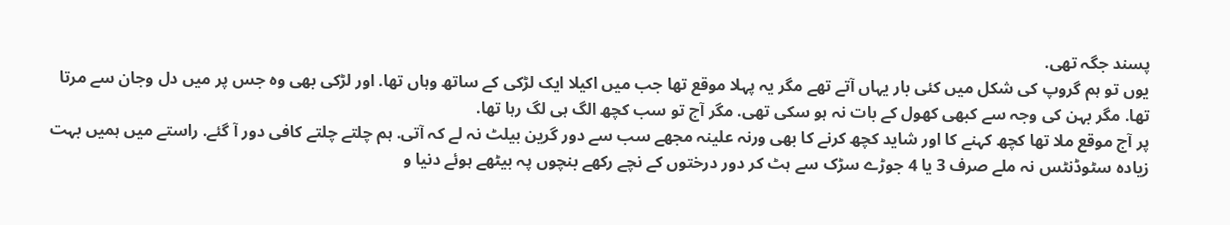پسند جگہ تهی.
یوں تو ہم گروپ کی شکل میں کئی بار یہاں آتے تهے مگر یہ پہلا موقع تھا جب میں اکیلا ایک لڑکی کے ساتھ وہاں تها. اور لڑکی بهی وہ جس پر میں دل وجان سے مرتا تها. مگر بہن کی وجہ سے کبهی کھول کے بات نہ ہو سکی تھی. مگر آج تو سب کچھ الگ ہی لگ رہا تھا.
پر آج موقع ملا تھا کچھ کہنے کا اور شاید کچھ کرنے کا بهی ورنہ علینہ مجهے سب سے دور گرین بیلٹ نہ لے کہ آتی. ہم چلتے چلتے کافی دور آ گئے. راستے میں ہمیں بہت زیادہ سٹوڈنٹس نہ ملے صرف 3 یا 4 جوڑے سڑک سے ہٹ کر دور درختوں کے نچے رکھے بنچوں پہ بیٹھے ہوئے دنیا و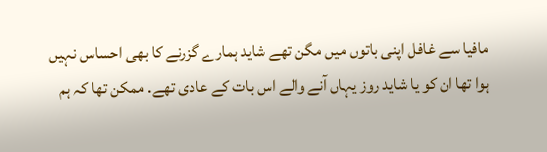مافیا سے غافل اپنی باتوں میں مگن تهے شاید ہمارے گزرنے کا بهی احساس نہیں ہوا تھا ان کو یا شاید روز یہاں آنے والے اس بات کے عادی تهے. ممکن تھا کہ ہم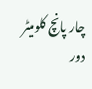چار پانچ کلومیٹر دور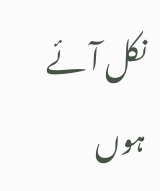نکل آئے ہوں